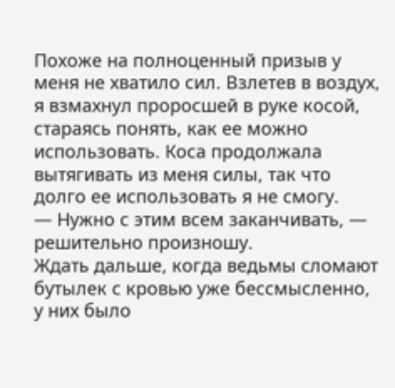Похоже на полноценный призыв у меня не хватило сил. Взлетев в воздух, я взмахнул проросшей в руке косой, стараясь понять, как ее можно использовать. Коса продолжала вытягивать из меня силы, так что долго ее использовать я не смогу.
— Нужно с этим всем заканчивать, — решительно произношу.
Ждать дальше, когда ведьмы сломают бутылек с кровью уже бессмысленно, у них было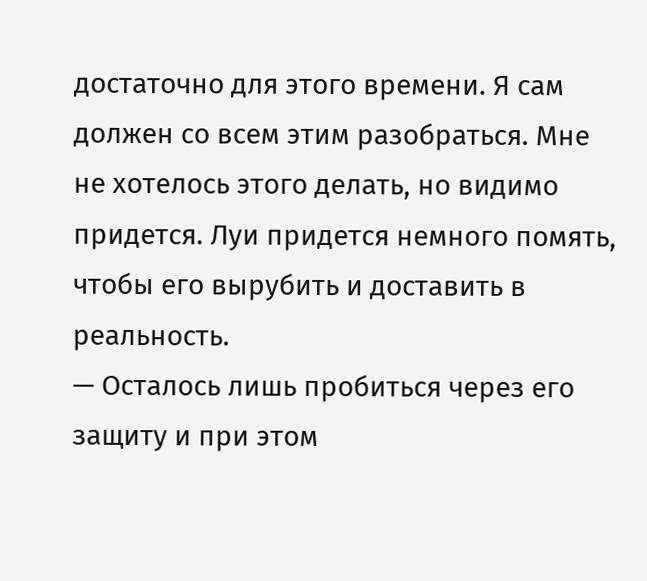достаточно для этого времени. Я сам должен со всем этим разобраться. Мне не хотелось этого делать, но видимо придется. Луи придется немного помять, чтобы его вырубить и доставить в реальность.
— Осталось лишь пробиться через его защиту и при этом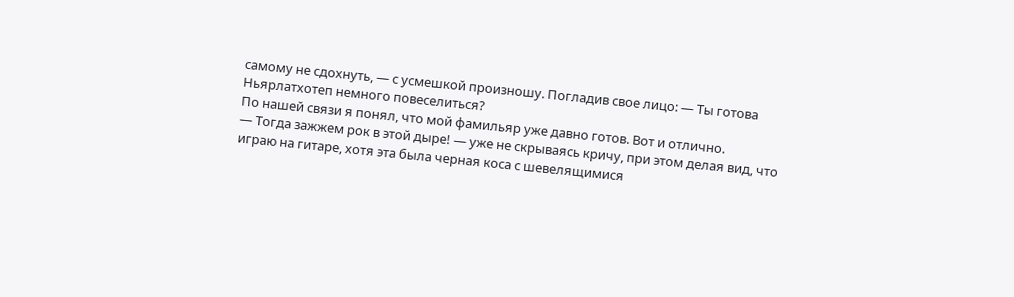самому не сдохнуть, — с усмешкой произношу. Погладив свое лицо: — Ты готова Ньярлатхотеп немного повеселиться?
По нашей связи я понял, что мой фамильяр уже давно готов. Вот и отлично.
— Тогда зажжем рок в этой дыре! — уже не скрываясь кричу, при этом делая вид, что играю на гитаре, хотя эта была черная коса с шевелящимися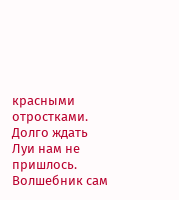красными отростками.
Долго ждать Луи нам не пришлось. Волшебник сам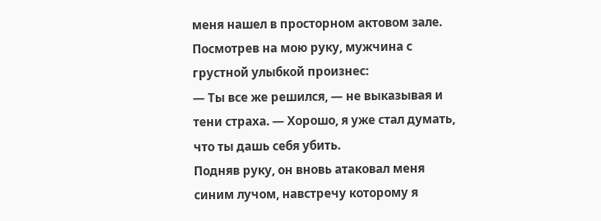меня нашел в просторном актовом зале. Посмотрев на мою руку, мужчина с грустной улыбкой произнес:
— Ты все же решился, — не выказывая и тени страха. — Хорошо, я уже стал думать, что ты дашь себя убить.
Подняв руку, он вновь атаковал меня синим лучом, навстречу которому я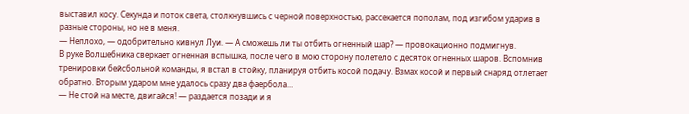выставил косу. Секунда и поток света, столкнувшись с черной поверхностью, рассекается пополам, под изгибом ударив в разные стороны, но не в меня.
— Неплохо, — одобрительно кивнул Луи. — А сможешь ли ты отбить огненный шар? — провокационно подмигнув.
В руке Волшебника сверкает огненная вспышка, после чего в мою сторону полетело с десяток огненных шаров. Вспомнив тренировки бейсбольной команды, я встал в стойку, планируя отбить косой подачу. Взмах косой и первый снаряд отлетает обратно. Вторым ударом мне удалось сразу два фаербола…
— Не стой на месте, двигайся! — раздается позади и я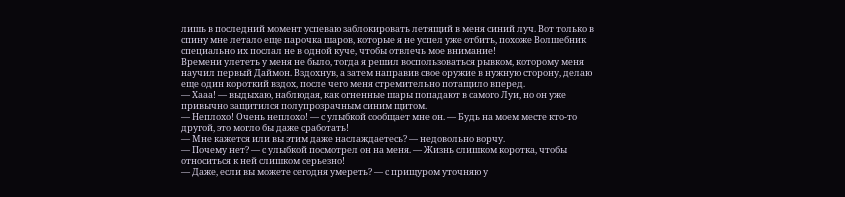лишь в последний момент успеваю заблокировать летящий в меня синий луч. Вот только в спину мне летало еще парочка шаров, которые я не успел уже отбить, похоже Волшебник специально их послал не в одной куче, чтобы отвлечь мое внимание!
Времени улететь у меня не было, тогда я решил воспользоваться рывком, которому меня научил первый Даймон. Вздохнув, а затем направив свое оружие в нужную сторону, делаю еще один короткий вздох, после чего меня стремительно потащило вперед.
— Хааа! — выдыхаю, наблюдая, как огненные шары попадают в самого Луи, но он уже привычно защитился полупрозрачным синим щитом.
— Неплохо! Очень неплохо! — с улыбкой сообщает мне он. — Будь на моем месте кто-то другой, это могло бы даже сработать!
— Мне кажется или вы этим даже наслаждаетесь? — недовольно ворчу.
— Почему нет? — с улыбкой посмотрел он на меня. — Жизнь слишком коротка, чтобы относиться к ней слишком серьезно!
— Даже, если вы можете сегодня умереть? — с прищуром уточняю у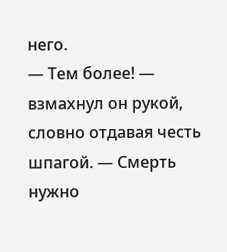него.
— Тем более! — взмахнул он рукой, словно отдавая честь шпагой. — Смерть нужно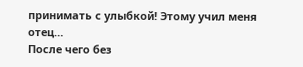принимать с улыбкой! Этому учил меня отец…
После чего без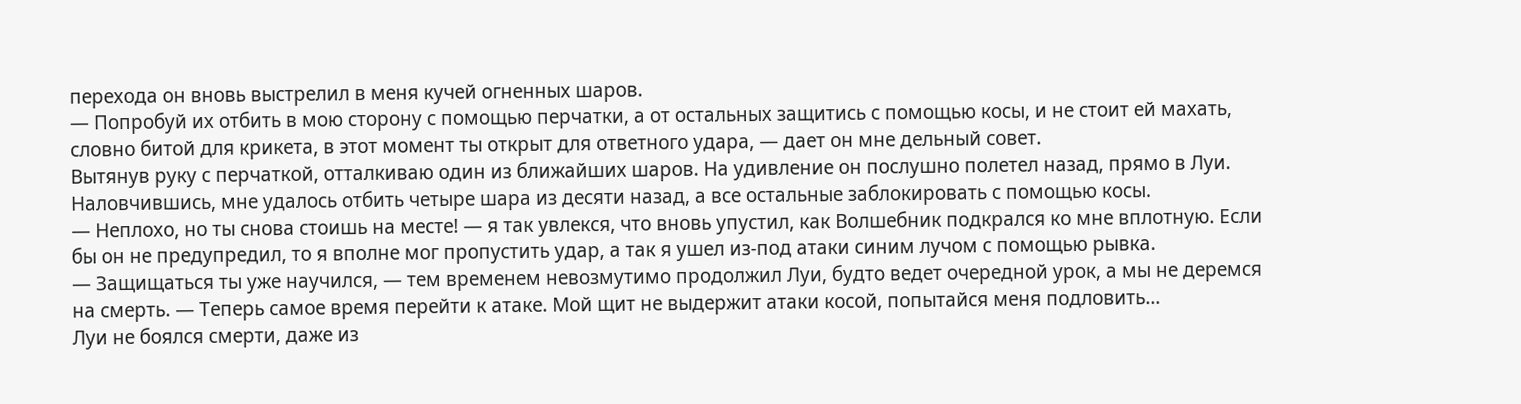перехода он вновь выстрелил в меня кучей огненных шаров.
— Попробуй их отбить в мою сторону с помощью перчатки, а от остальных защитись с помощью косы, и не стоит ей махать, словно битой для крикета, в этот момент ты открыт для ответного удара, — дает он мне дельный совет.
Вытянув руку с перчаткой, отталкиваю один из ближайших шаров. На удивление он послушно полетел назад, прямо в Луи. Наловчившись, мне удалось отбить четыре шара из десяти назад, а все остальные заблокировать с помощью косы.
— Неплохо, но ты снова стоишь на месте! — я так увлекся, что вновь упустил, как Волшебник подкрался ко мне вплотную. Если бы он не предупредил, то я вполне мог пропустить удар, а так я ушел из-под атаки синим лучом с помощью рывка.
— Защищаться ты уже научился, — тем временем невозмутимо продолжил Луи, будто ведет очередной урок, а мы не деремся на смерть. — Теперь самое время перейти к атаке. Мой щит не выдержит атаки косой, попытайся меня подловить…
Луи не боялся смерти, даже из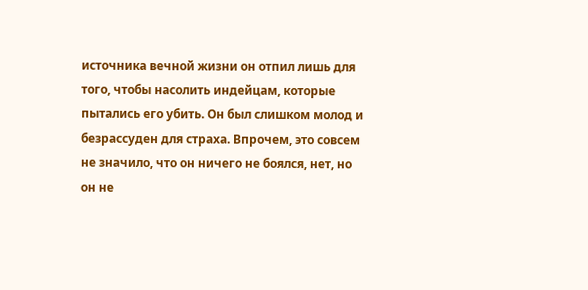источника вечной жизни он отпил лишь для того, чтобы насолить индейцам, которые пытались его убить. Он был слишком молод и безрассуден для страха. Впрочем, это совсем не значило, что он ничего не боялся, нет, но он не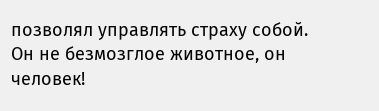позволял управлять страху собой. Он не безмозглое животное, он человек!